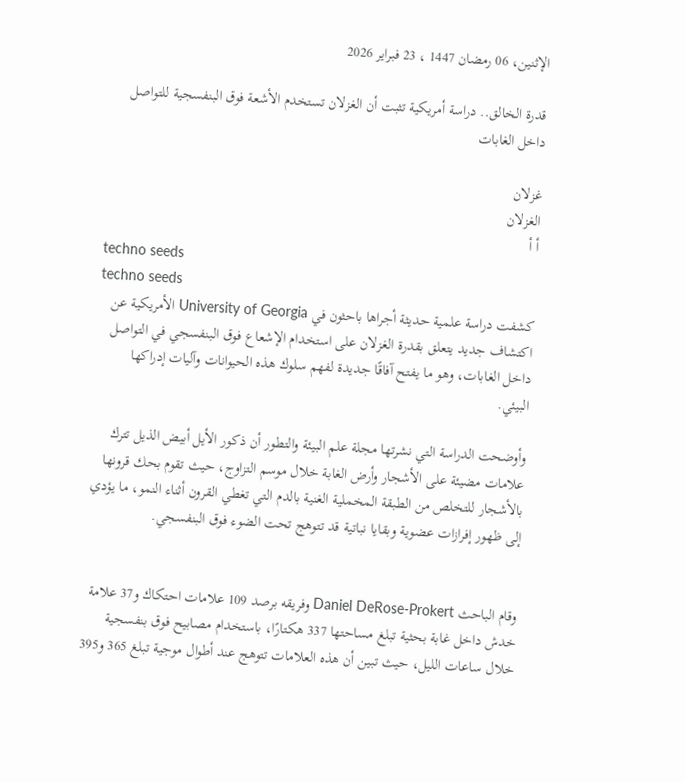الإثنين، 06 رمضان 1447 ، 23 فبراير 2026

قدرة الخالق.. دراسة أمريكية تثبت أن الغزلان تستخدم الأشعة فوق البنفسجية للتواصل داخل الغابات

غزلان
الغزلان
أ أ
techno seeds
techno seeds
كشفت دراسة علمية حديثة أجراها باحثون في University of Georgia الأمريكية عن اكتشاف جديد يتعلق بقدرة الغزلان على استخدام الإشعاع فوق البنفسجي في التواصل داخل الغابات، وهو ما يفتح آفاقًا جديدة لفهم سلوك هذه الحيوانات وآليات إدراكها البيئي.

وأوضحت الدراسة التي نشرتها مجلة علم البيئة والتطور أن ذكور الأيل أبيض الذيل تترك علامات مضيئة على الأشجار وأرض الغابة خلال موسم التزاوج، حيث تقوم بحك قرونها بالأشجار للتخلص من الطبقة المخملية الغنية بالدم التي تغطي القرون أثناء النمو، ما يؤدي إلى ظهور إفرازات عضوية وبقايا نباتية قد تتوهج تحت الضوء فوق البنفسجي.


وقام الباحث Daniel DeRose-Prokert وفريقه برصد 109 علامات احتكاك و37 علامة خدش داخل غابة بحثية تبلغ مساحتها 337 هكتارًا، باستخدام مصابيح فوق بنفسجية خلال ساعات الليل، حيث تبين أن هذه العلامات تتوهج عند أطوال موجية تبلغ 365 و395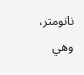نانومتر، وهي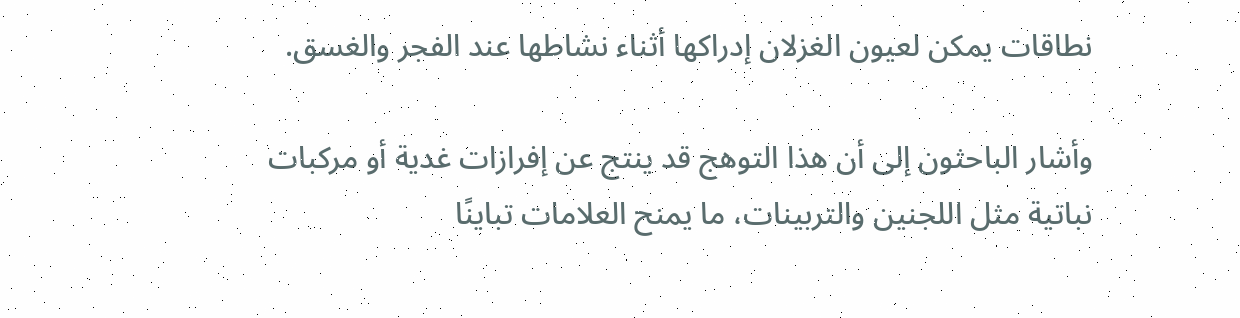نطاقات يمكن لعيون الغزلان إدراكها أثناء نشاطها عند الفجر والغسق.

وأشار الباحثون إلى أن هذا التوهج قد ينتج عن إفرازات غدية أو مركبات نباتية مثل اللجنين والتربينات، ما يمنح العلامات تباينًا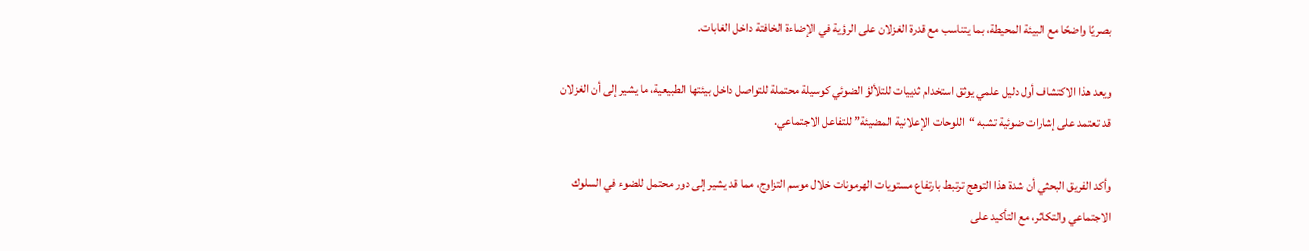بصريًا واضحًا مع البيئة المحيطة، بما يتناسب مع قدرة الغزلان على الرؤية في الإضاءة الخافتة داخل الغابات.

ويعد هذا الاكتشاف أول دليل علمي يوثق استخدام ثدييات للتلألؤ الضوئي كوسيلة محتملة للتواصل داخل بيئتها الطبيعية، ما يشير إلى أن الغزلان قد تعتمد على إشارات ضوئية تشبه “اللوحات الإعلانية المضيئة” للتفاعل الاجتماعي.

وأكد الفريق البحثي أن شدة هذا التوهج ترتبط بارتفاع مستويات الهرمونات خلال موسم التزاوج، مما قد يشير إلى دور محتمل للضوء في السلوك الاجتماعي والتكاثر، مع التأكيد على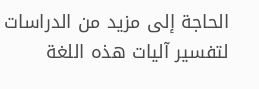الحاجة إلى مزيد من الدراسات لتفسير آليات هذه اللغة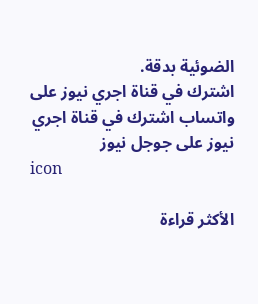الضوئية بدقة.
اشترك في قناة اجري نيوز على واتساب اشترك في قناة اجري نيوز على جوجل نيوز
icon

الأكثر قراءة